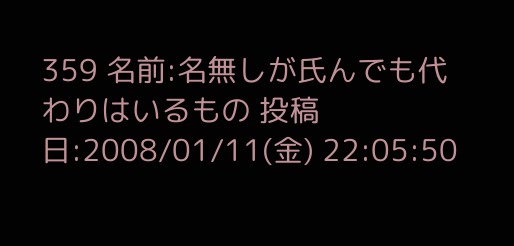359 名前:名無しが氏んでも代わりはいるもの 投稿日:2008/01/11(金) 22:05:50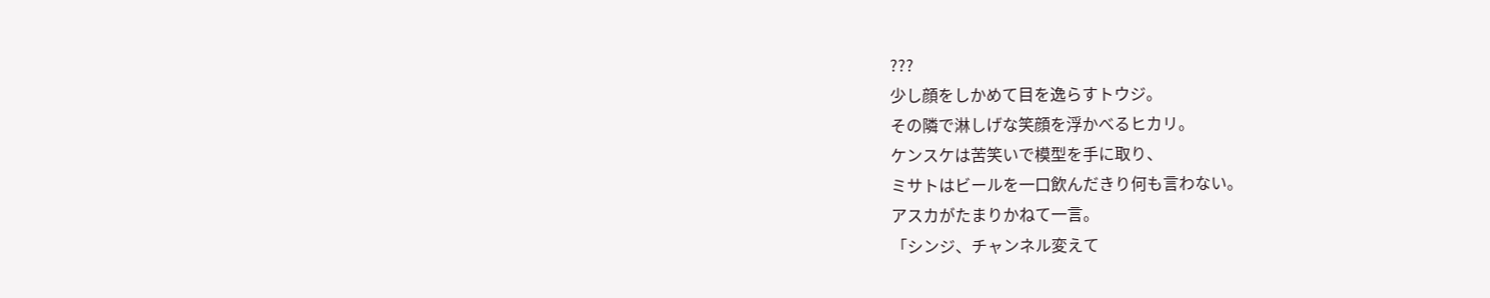???
少し顔をしかめて目を逸らすトウジ。
その隣で淋しげな笑顔を浮かべるヒカリ。
ケンスケは苦笑いで模型を手に取り、
ミサトはビールを一口飲んだきり何も言わない。
アスカがたまりかねて一言。
「シンジ、チャンネル変えて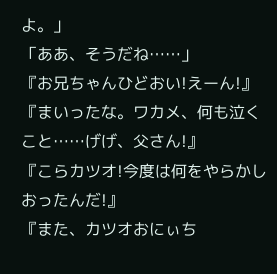よ。」
「ああ、そうだね……」
『お兄ちゃんひどおい!えーん!』
『まいったな。ワカメ、何も泣くこと……げげ、父さん!』
『こらカツオ!今度は何をやらかしおったんだ!』
『また、カツオおにぃち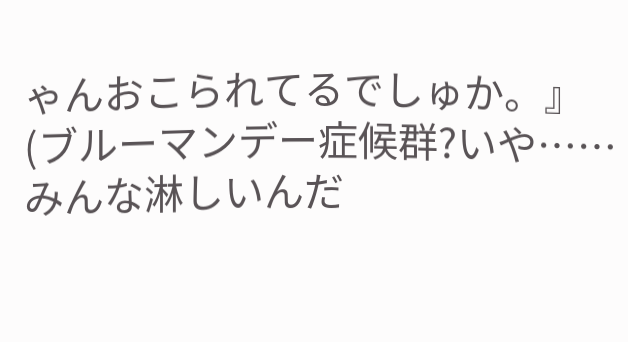ゃんおこられてるでしゅか。』
(ブルーマンデー症候群?いや……みんな淋しいんだ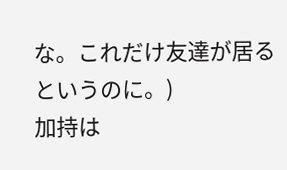な。これだけ友達が居るというのに。)
加持は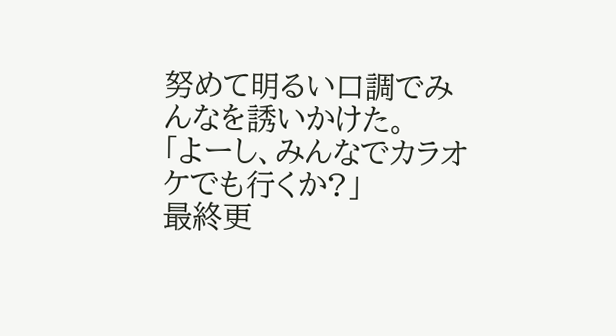努めて明るい口調でみんなを誘いかけた。
「よーし、みんなでカラオケでも行くか?」
最終更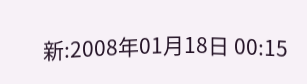新:2008年01月18日 00:15